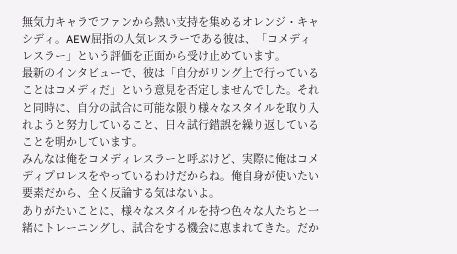無気力キャラでファンから熱い支持を集めるオレンジ・キャシディ。AEW屈指の人気レスラーである彼は、「コメディレスラー」という評価を正面から受け止めています。
最新のインタビューで、彼は「自分がリング上で行っていることはコメディだ」という意見を否定しませんでした。それと同時に、自分の試合に可能な限り様々なスタイルを取り入れようと努力していること、日々試行錯誤を繰り返していることを明かしています。
みんなは俺をコメディレスラーと呼ぶけど、実際に俺はコメディプロレスをやっているわけだからね。俺自身が使いたい要素だから、全く反論する気はないよ。
ありがたいことに、様々なスタイルを持つ色々な人たちと一緒にトレーニングし、試合をする機会に恵まれてきた。だか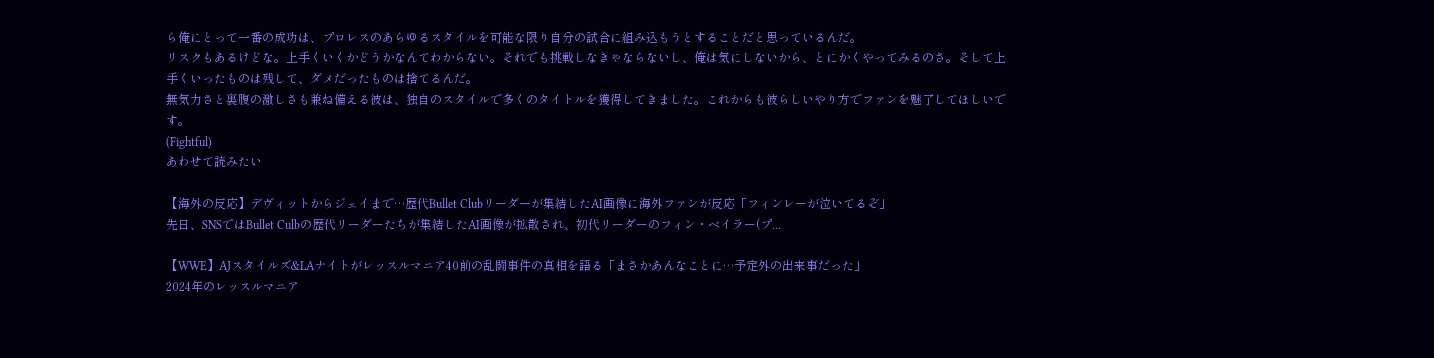ら俺にとって一番の成功は、プロレスのあらゆるスタイルを可能な限り自分の試合に組み込もうとすることだと思っているんだ。
リスクもあるけどな。上手くいくかどうかなんてわからない。それでも挑戦しなきゃならないし、俺は気にしないから、とにかくやってみるのさ。そして上手くいったものは残して、ダメだったものは捨てるんだ。
無気力さと裏腹の激しさも兼ね備える彼は、独自のスタイルで多くのタイトルを獲得してきました。これからも彼らしいやり方でファンを魅了してほしいです。
(Fightful)
あわせて読みたい

【海外の反応】デヴィットからジェイまで…歴代Bullet Clubリーダーが集結したAI画像に海外ファンが反応「フィンレーが泣いてるぞ」
先日、SNSではBullet Culbの歴代リーダーたちが集結したAI画像が拡散され、初代リーダーのフィン・ベイラー(プ...

【WWE】AJスタイルズ&LAナイトがレッスルマニア40前の乱闘事件の真相を語る「まさかあんなことに…予定外の出来事だった」
2024年のレッスルマニア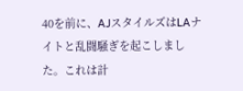40を前に、AJスタイルズはLAナイトと乱闘騒ぎを起こしました。これは計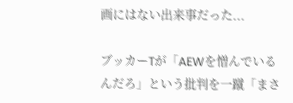画にはない出来事だった...

ブッカーTが「AEWを憎んでいるんだろ」という批判を一蹴「まさ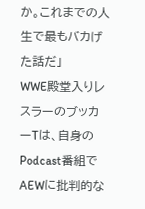か。これまでの人生で最もバカげた話だ」
WWE殿堂入りレスラーのブッカーTは、自身のPodcast番組でAEWに批判的な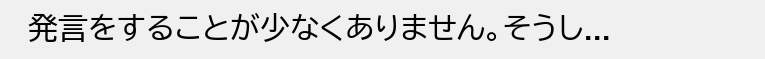発言をすることが少なくありません。そうし...